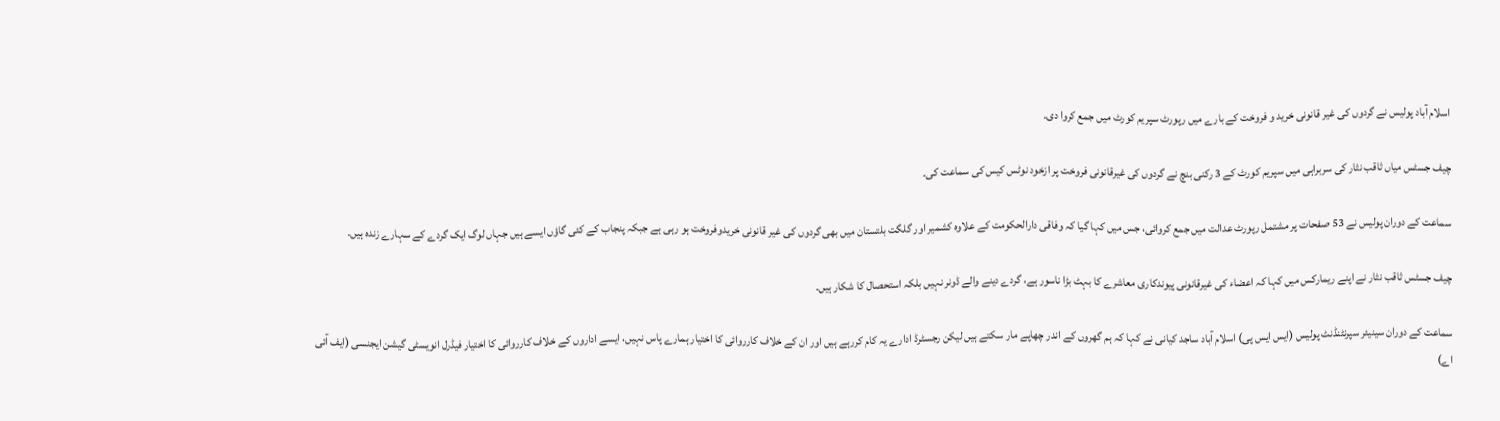اسلام آباد پولیس نے گردوں کی غیر قانونی خرید و فروخت کے بارے میں رپورٹ سپریم کورٹ میں جمع کروا دی۔

چیف جسٹس میاں ثاقب نثار کی سربراہی میں سپریم کورٹ کے 3 رکنی بنچ نے گردوں کی غیرقانونی فروخت پر ازخود نوٹس کیس کی سماعت کی۔

سماعت کے دوران پولیس نے 53 صفحات پر مشتمل رپورٹ عدالت میں جمع کروائی، جس میں کہا گیا کہ وفاقی دارالحکومت کے علاوہ کشمیر اور گلگت بلتستان میں بھی گردوں کی غیر قانونی خریدوفروخت ہو رہی ہے جبکہ پنجاب کے کئی گاؤں ایسے ہیں جہاں لوگ ایک گردے کے سہارے زندہ ہیں۔

چیف جسٹس ثاقب نثار نے اپنے ریمارکس میں کہا کہ اعضاء کی غیرقانونی پیوندکاری معاشرے کا بہٹ بڑا ناسور ہے، گردے دینے والے ڈونر نہیں بلکہ استحصال کا شکار ہیں۔

سماعت کے دوران سینیئر سپرنٹنڈنٹ پولیس (ایس ایس پی) اسلام آباد ساجد کیانی نے کہا کہ ہم گھروں کے اندر چھاپے مار سکتے ہیں لیکن رجسٹرڈ ادارے یہ کام کررہے ہیں اور ان کے خلاف کارروائی کا اختیار ہمارے پاس نہیں، ایسے اداروں کے خلاف کارروائی کا اختیار فیڈرل انویسٹی گیشن ایجنسی (ایف آئی اے)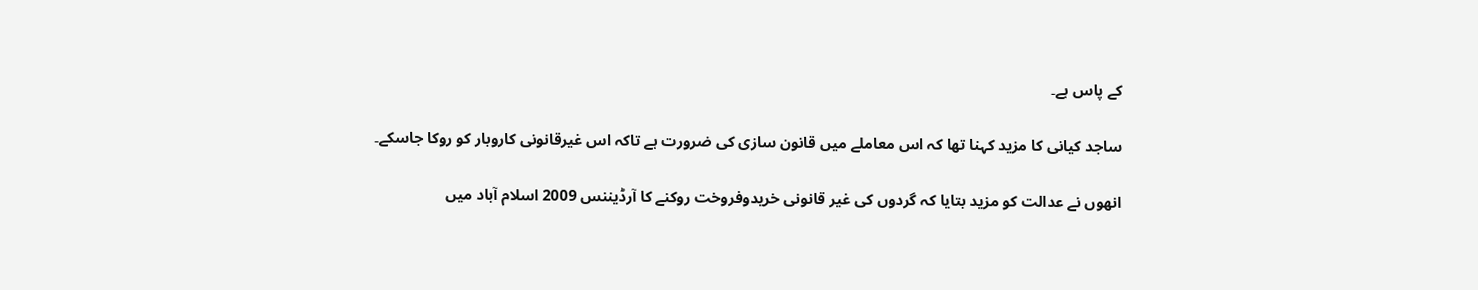کے پاس ہے۔

ساجد کیانی کا مزید کہنا تھا کہ اس معاملے میں قانون سازی کی ضرورت ہے تاکہ اس غیرقانونی کاروبار کو روکا جاسکے۔

انھوں نے عدالت کو مزید بتایا کہ گردوں کی غیر قانونی خریدوفروخت روکنے کا آرڈیننس 2009 اسلام آباد میں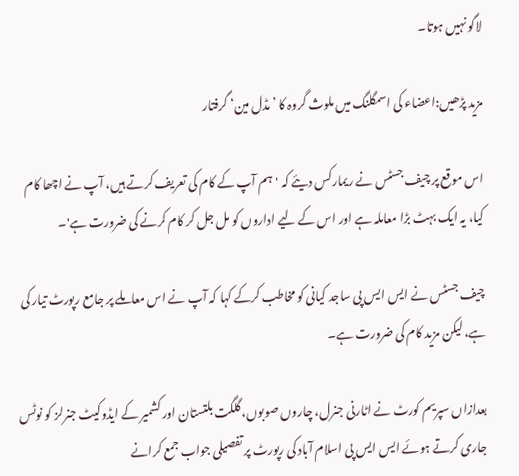لاگو نہیں ہوتا۔

مزید پڑھیں:اعضاء کی اسمگلنگ میں ملوث گروہ کا ’مڈل مین‘ گرفتار

اس موقع پر چیف جسٹس نے ریمارکس دیئے کہ 'ہم آپ کے کام کی تعریف کرتے ہیں، آپ نے اچھا کام کیا، یہ ایک بہٹ بڑا معاملہ ہے اور اس کے لیے اداروں کو مل جل کر کام کرنے کی ضرورت ہے'۔

چیف جسٹس نے ایس ایس پی ساجد کیانی کو مخاطب کرکے کہا کہ آپ نے اس معاملے پر جامع رپورٹ تیار کی ہے، لیکن مزید کام کی ضرورت ہے۔

بعدازاں سپریم کورٹ نے اٹارنی جنرل، چاروں صوبوں، گلگت بلتستان اور کشمیر کے ایڈوکیٹ جنرلز کو نوٹس جاری کرتے ہوئے ایس ایس پی اسلام آباد کی رپورٹ پر تفصیلی جواب جمع کرانے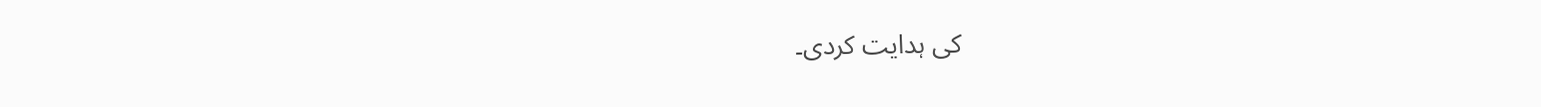کی ہدایت کردی۔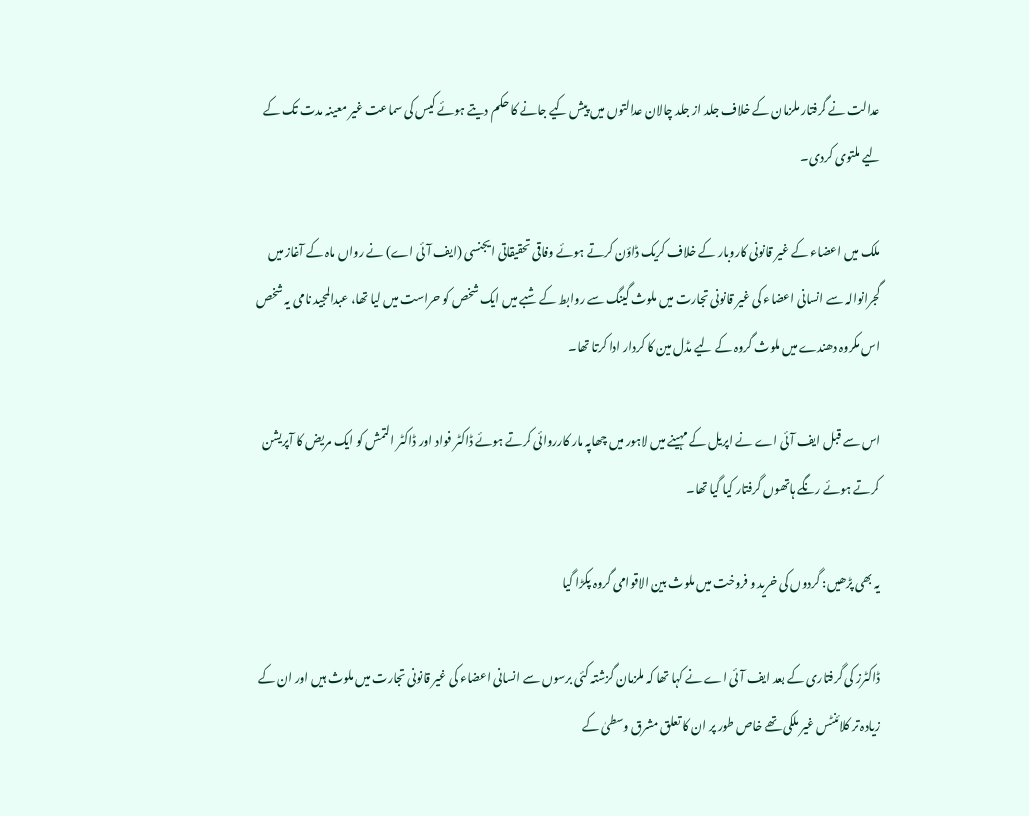عدالت نے گرفتار ملزمان کے خلاف جلد از جلد چالان عدالتوں میں پیش کیے جانے کا حکم دیتے ہوئے کیس کی سماعت غیر معینہ مدت تک کے لیے ملتوی کردی۔

ملک میں اعضاء کے غیر قانونی کاروبار کے خلاف کریک ڈاؤن کرتے ہوئے وفاقی تحقیقاتی ایجنسی (ایف آئی اے) نے رواں ماہ کے آغاز میں گجرانوالہ سے انسانی اعضاء کی غیر قانونی تجارت میں ملوث گینگ سے روابط کے شبے میں ایک شخص کو حراست میں لیا تھا، عبدالمجید نامی یہ شخص اس مکروہ دھندے میں ملوث گروہ کے لیے مڈل مین کا کردار ادا کرتا تھا۔

اس سے قبل ایف آئی اے نے اپریل کے مہینے میں لاہور میں چھاپہ مار کارروائی کرتے ہوئے ڈاکٹر فواد اور ڈاکٹر التمش کو ایک مریض کا آپریشن کرتے ہوئے رنگے ہاتھوں گرفتار کیا گیا تھا۔

یہ بھی پڑھیں: گردوں کی خرید و فروخت میں ملوث بین الاقوامی گروہ پکڑا گیا

ڈاکٹرز کی گرفتاری کے بعد ایف آئی اے نے کہا تھا کہ ملزمان گزشتہ کئی برسوں سے انسانی اعضاء کی غیر قانونی تجارت میں ملوث ہیں اور ان کے زیادہ تر کلائنٹس غیر ملکی تھے خاص طور پر ان کا تعلق مشرق وسطیٰ کے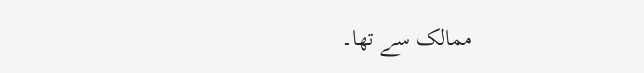ممالک سے تھا۔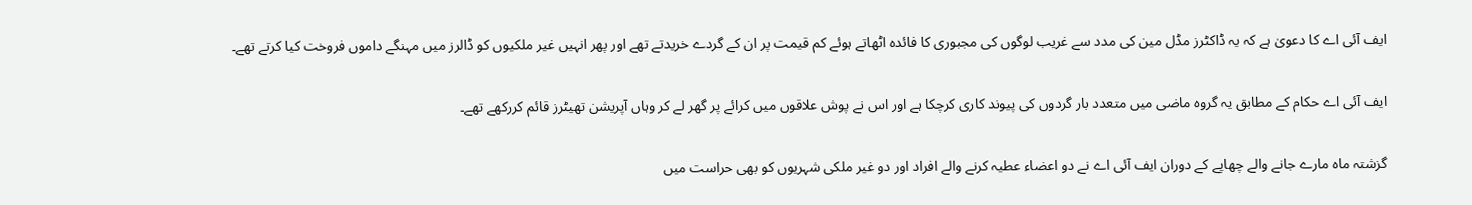ایف آئی اے کا دعویٰ ہے کہ یہ ڈاکٹرز مڈل مین کی مدد سے غریب لوگوں کی مجبوری کا فائدہ اٹھاتے ہوئے کم قیمت پر ان کے گردے خریدتے تھے اور پھر انہیں غیر ملکیوں کو ڈالرز میں مہنگے داموں فروخت کیا کرتے تھے۔

ایف آئی اے حکام کے مطابق یہ گروہ ماضی میں متعدد بار گردوں کی پیوند کاری کرچکا ہے اور اس نے پوش علاقوں میں کرائے پر گھر لے کر وہاں آپریشن تھیٹرز قائم کررکھے تھے۔

گزشتہ ماہ مارے جانے والے چھاپے کے دوران ایف آئی اے نے دو اعضاء عطیہ کرنے والے افراد اور دو غیر ملکی شہریوں کو بھی حراست میں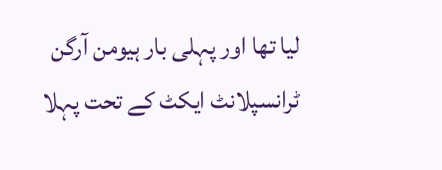لیا تھا اور پہلی بار ہیومن آرگن ٹرانسپلانٹ ایکٹ کے تحت پہلا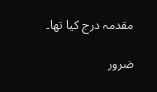مقدمہ درج کیا تھا۔

ضرور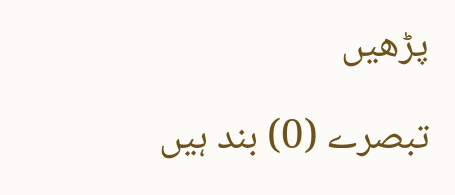پڑھیں

تبصرے (0) بند ہیں